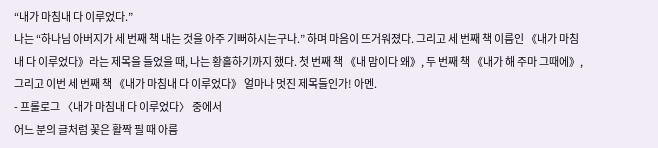“내가 마침내 다 이루었다.”
나는 “하나님 아버지가 세 번째 책 내는 것을 아주 기뻐하시는구나.” 하며 마음이 뜨거워졌다. 그리고 세 번째 책 이름인 《내가 마침내 다 이루었다》라는 제목을 들었을 때, 나는 황홀하기까지 했다. 첫 번째 책 《내 맘이다 왜》, 두 번째 책 《내가 해 주마 그때에》, 그리고 이번 세 번째 책 《내가 마침내 다 이루었다》 얼마나 멋진 제목들인가! 아멘.
- 프롤로그 〈내가 마침내 다 이루었다〉 중에서
어느 분의 글처럼 꽃은 활짝 필 때 아름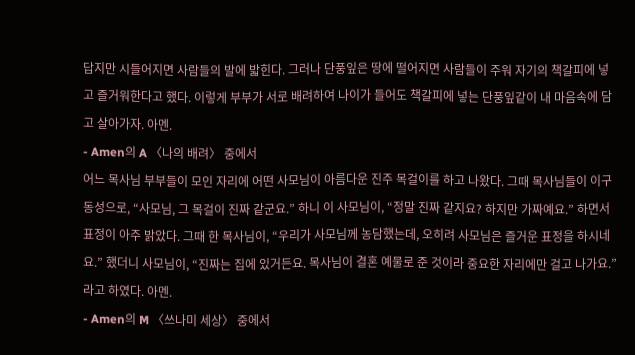답지만 시들어지면 사람들의 발에 밟힌다. 그러나 단풍잎은 땅에 떨어지면 사람들이 주워 자기의 책갈피에 넣고 즐거워한다고 했다. 이렇게 부부가 서로 배려하여 나이가 들어도 책갈피에 넣는 단풍잎같이 내 마음속에 담고 살아가자. 아멘.
- Amen의 A 〈나의 배려〉 중에서
어느 목사님 부부들이 모인 자리에 어떤 사모님이 아름다운 진주 목걸이를 하고 나왔다. 그때 목사님들이 이구동성으로, “사모님, 그 목걸이 진짜 같군요.” 하니 이 사모님이, “정말 진짜 같지요? 하지만 가짜예요.” 하면서 표정이 아주 밝았다. 그때 한 목사님이, “우리가 사모님께 농담했는데, 오히려 사모님은 즐거운 표정을 하시네요.” 했더니 사모님이, “진짜는 집에 있거든요. 목사님이 결혼 예물로 준 것이라 중요한 자리에만 걸고 나가요.”라고 하였다. 아멘.
- Amen의 M 〈쓰나미 세상〉 중에서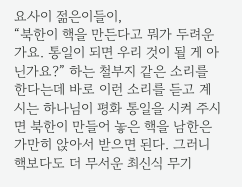요사이 젊은이들이,
“북한이 핵을 만든다고 뭐가 두려운가요. 통일이 되면 우리 것이 될 게 아닌가요?” 하는 철부지 같은 소리를 한다는데 바로 이런 소리를 듣고 계시는 하나님이 평화 통일을 시켜 주시면 북한이 만들어 놓은 핵을 남한은 가만히 앉아서 받으면 된다. 그러니 핵보다도 더 무서운 최신식 무기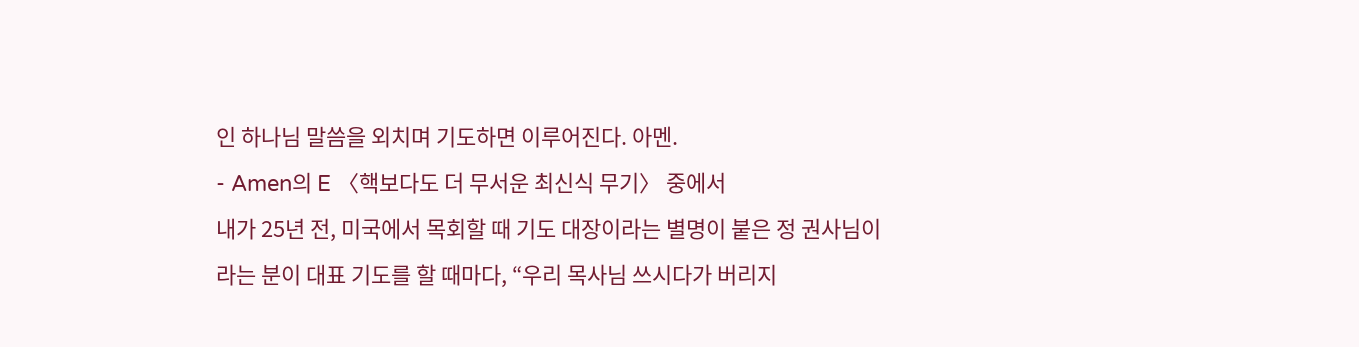인 하나님 말씀을 외치며 기도하면 이루어진다. 아멘.
- Amen의 E 〈핵보다도 더 무서운 최신식 무기〉 중에서
내가 25년 전, 미국에서 목회할 때 기도 대장이라는 별명이 붙은 정 권사님이라는 분이 대표 기도를 할 때마다, “우리 목사님 쓰시다가 버리지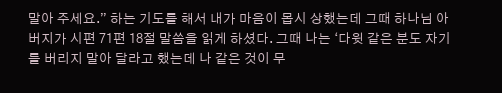말아 주세요.” 하는 기도를 해서 내가 마음이 몹시 상했는데 그때 하나님 아버지가 시편 71편 18절 말씀을 읽게 하셨다. 그때 나는 ‘다윗 같은 분도 자기를 버리지 말아 달라고 했는데 나 같은 것이 무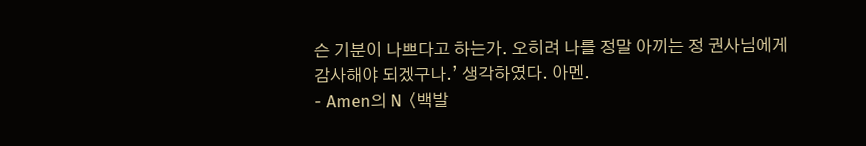슨 기분이 나쁘다고 하는가. 오히려 나를 정말 아끼는 정 권사님에게 감사해야 되겠구나.’ 생각하였다. 아멘.
- Amen의 N 〈백발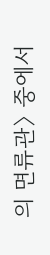의 면류관〉 중에서